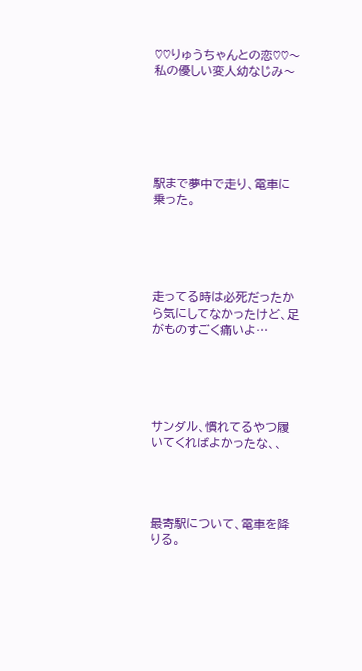♡♡りゅうちゃんとの恋♡♡〜私の優しい変人幼なじみ〜






駅まで夢中で走り、電車に乗った。





走ってる時は必死だったから気にしてなかったけど、足がものすごく痛いよ…





サンダル、慣れてるやつ履いてくればよかったな、、




最寄駅について、電車を降りる。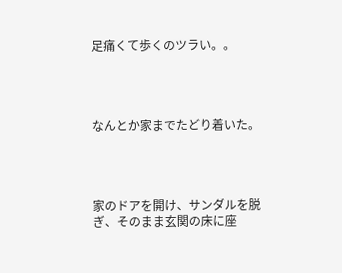足痛くて歩くのツラい。。




なんとか家までたどり着いた。




家のドアを開け、サンダルを脱ぎ、そのまま玄関の床に座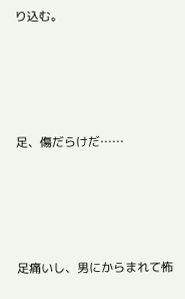り込む。





足、傷だらけだ……





足痛いし、男にからまれて怖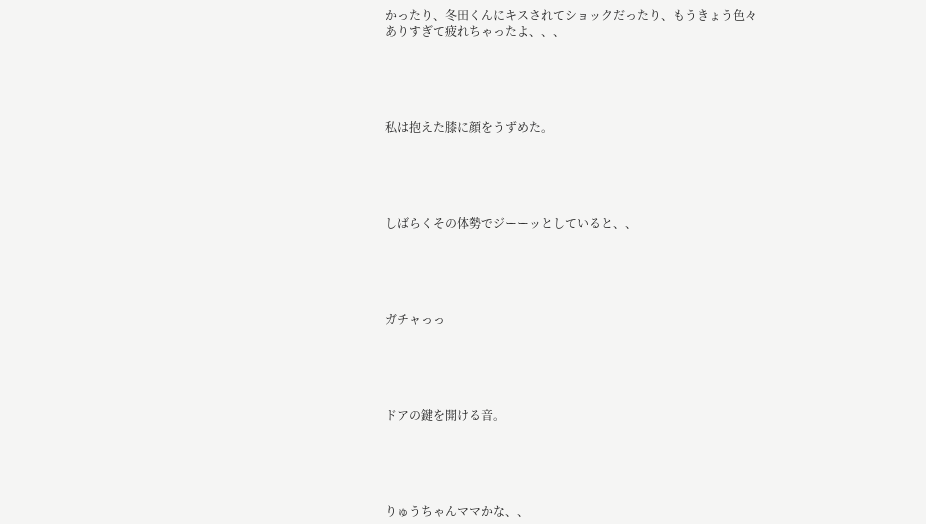かったり、冬田くんにキスされてショックだったり、もうきょう色々ありすぎて疲れちゃったよ、、、





私は抱えた膝に顔をうずめた。





しばらくその体勢でジーーッとしていると、、





ガチャっっ





ドアの鍵を開ける音。





りゅうちゃんママかな、、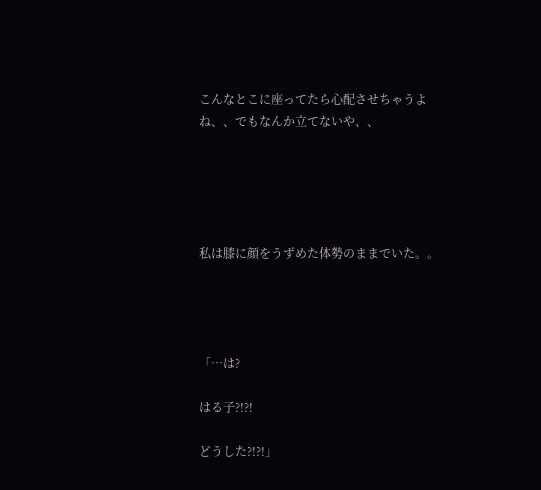こんなとこに座ってたら心配させちゃうよね、、でもなんか立てないや、、





私は膝に顔をうずめた体勢のままでいた。。




「…は?

はる子?!?!

どうした?!?!」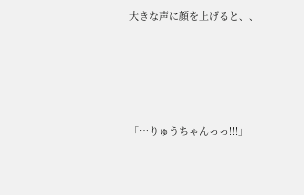大きな声に顔を上げると、、




「…りゅうちゃんっっ!!!」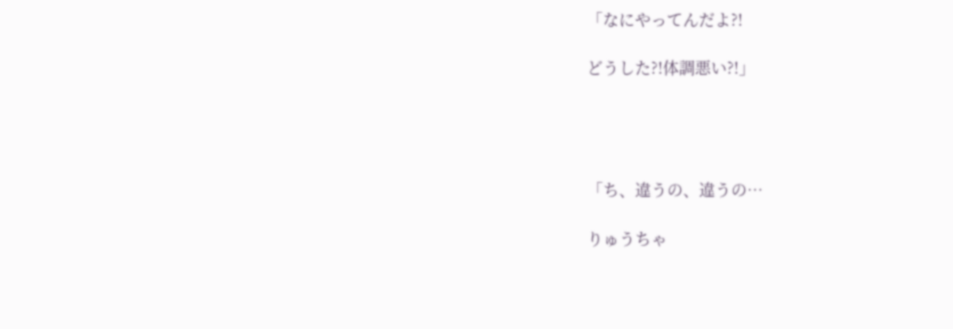「なにやってんだよ?!

どうした?!体調悪い?!」




「ち、違うの、違うの…

りゅうちゃ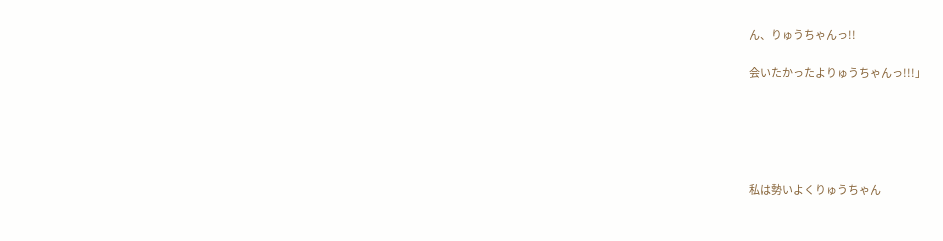ん、りゅうちゃんっ!!

会いたかったよりゅうちゃんっ!!!」





私は勢いよくりゅうちゃん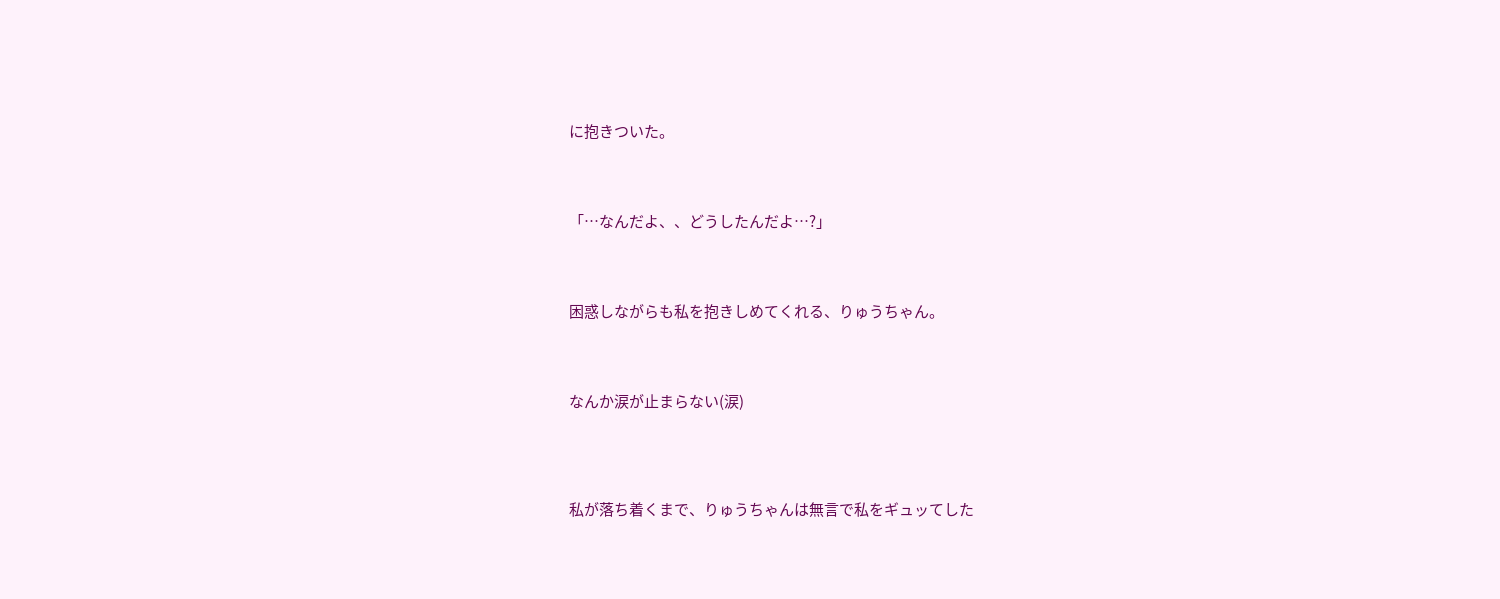に抱きついた。




「…なんだよ、、どうしたんだよ…?」




困惑しながらも私を抱きしめてくれる、りゅうちゃん。




なんか涙が止まらない(涙)





私が落ち着くまで、りゅうちゃんは無言で私をギュッてした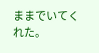ままでいてくれた。